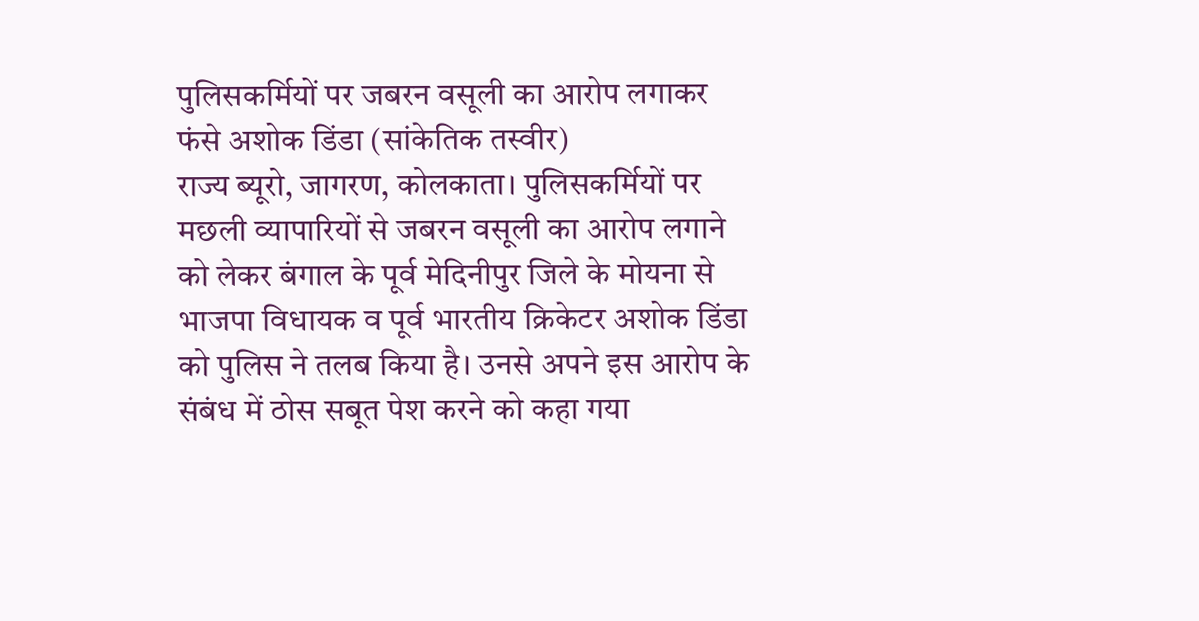पुलिसकर्मियों पर जबरन वसूली का आरोप लगाकर फंसे अशोक डिंडा (सांकेतिक तस्वीर)
राज्य ब्यूरो, जागरण, कोलकाता। पुलिसकर्मियों पर मछली व्यापारियों से जबरन वसूली का आरोप लगाने को लेकर बंगाल के पूर्व मेदिनीपुर जिले के मोयना से भाजपा विधायक व पूर्व भारतीय क्रिकेटर अशोक डिंडा को पुलिस ने तलब किया है। उनसे अपने इस आरोप के संबंध में ठोस सबूत पेश करने को कहा गया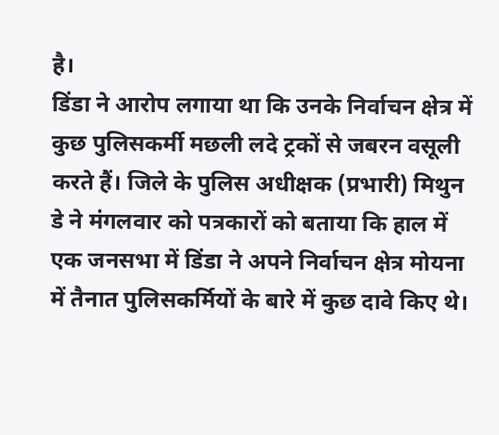है।
डिंडा ने आरोप लगाया था कि उनके निर्वाचन क्षेत्र में कुछ पुलिसकर्मी मछली लदे ट्रकों से जबरन वसूली करते हैं। जिले के पुलिस अधीक्षक (प्रभारी) मिथुन डे ने मंगलवार को पत्रकारों को बताया कि हाल में एक जनसभा में डिंडा ने अपने निर्वाचन क्षेत्र मोयना में तैनात पुलिसकर्मियों के बारे में कुछ दावे किए थे।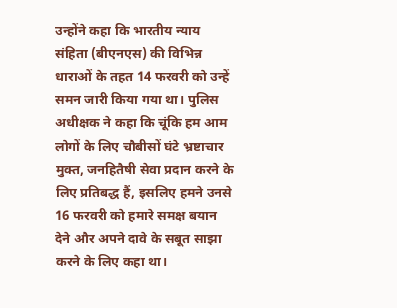उन्होंने कहा कि भारतीय न्याय संहिता (बीएनएस) की विभिन्न धाराओं के तहत 14 फरवरी को उन्हें समन जारी किया गया था। पुलिस अधीक्षक ने कहा कि चूंकि हम आम लोगों के लिए चौबीसों घंटे भ्रष्टाचार मुक्त, जनहितैषी सेवा प्रदान करने के लिए प्रतिबद्ध हैं, इसलिए हमने उनसे 16 फरवरी को हमारे समक्ष बयान देने और अपने दावे के सबूत साझा करने के लिए कहा था।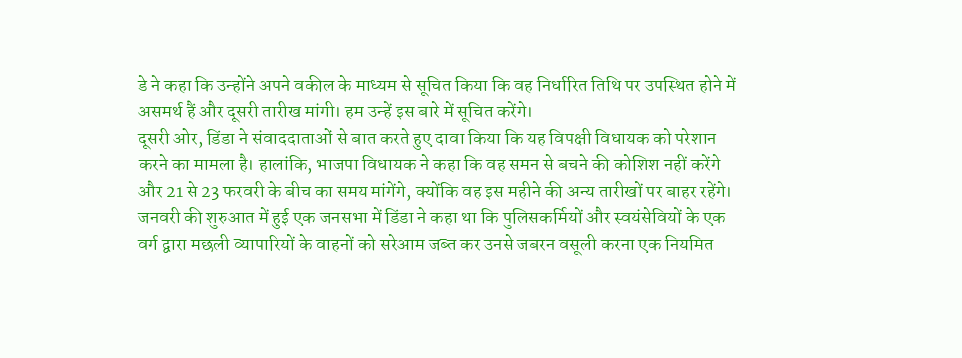डे ने कहा कि उन्होंने अपने वकील के माध्यम से सूचित किया कि वह निर्धारित तिथि पर उपस्थित होने में असमर्थ हैं और दूसरी तारीख मांगी। हम उन्हें इस बारे में सूचित करेंगे।
दूसरी ओर, डिंडा ने संवाददाताओं से बात करते हुए दावा किया कि यह विपक्षी विधायक को परेशान करने का मामला है। हालांकि, भाजपा विधायक ने कहा कि वह समन से बचने की कोशिश नहीं करेंगे और 21 से 23 फरवरी के बीच का समय मांगेंगे, क्योंकि वह इस महीने की अन्य तारीखों पर बाहर रहेंगे।
जनवरी की शुरुआत में हुई एक जनसभा में डिंडा ने कहा था कि पुलिसकर्मियों और स्वयंसेवियों के एक वर्ग द्वारा मछली व्यापारियों के वाहनों को सरेआम जब्त कर उनसे जबरन वसूली करना एक नियमित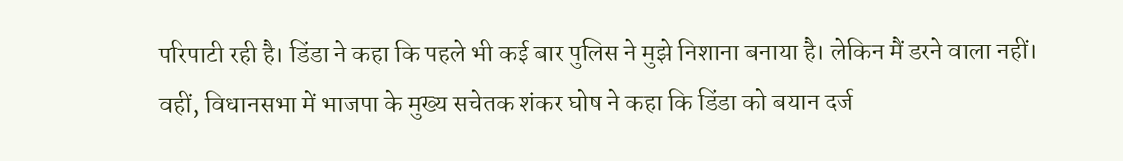परिपाटी रही है। डिंडा ने कहा कि पहले भी कई बार पुलिस ने मुझे निशाना बनाया है। लेकिन मैं डरने वाला नहीं।
वहीं, विधानसभा में भाजपा के मुख्य सचेतक शंकर घोष ने कहा कि डिंडा को बयान दर्ज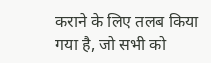कराने के लिए तलब किया गया है, जो सभी को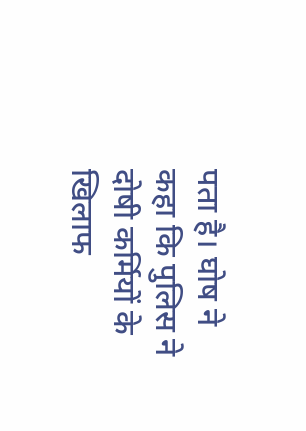पता है। घोष ने कहा कि पुलिस ने दोषी कर्मियों के खिलाफ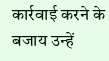कार्रवाई करने के बजाय उन्हें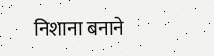निशाना बनाने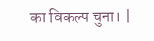का विकल्प चुना। |